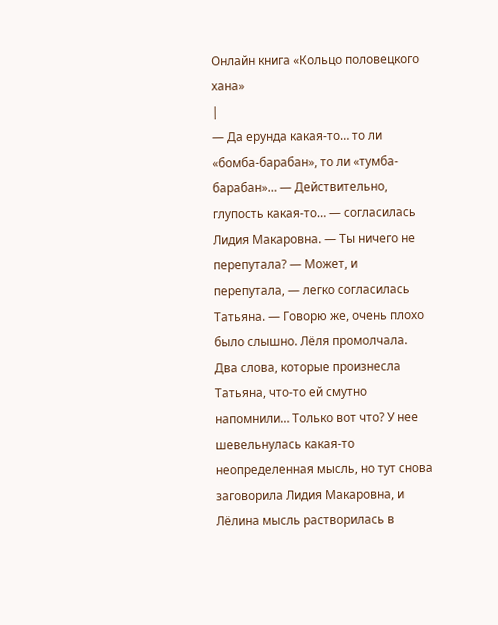Онлайн книга «Кольцо половецкого хана»
|
— Да ерунда какая-то… то ли «бомба-барабан», то ли «тумба-барабан»… — Действительно, глупость какая-то… — согласилась Лидия Макаровна. — Ты ничего не перепутала? — Может, и перепутала, — легко согласилась Татьяна. — Говорю же, очень плохо было слышно. Лёля промолчала. Два слова, которые произнесла Татьяна, что-то ей смутно напомнили… Только вот что? У нее шевельнулась какая-то неопределенная мысль, но тут снова заговорила Лидия Макаровна, и Лёлина мысль растворилась в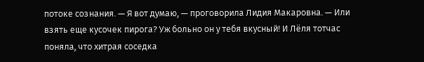потоке сознания. — Я вот думаю, — проговорила Лидия Макаровна. — Или взять еще кусочек пирога? Уж больно он у тебя вкусный! И Лёля тотчас поняла, что хитрая соседка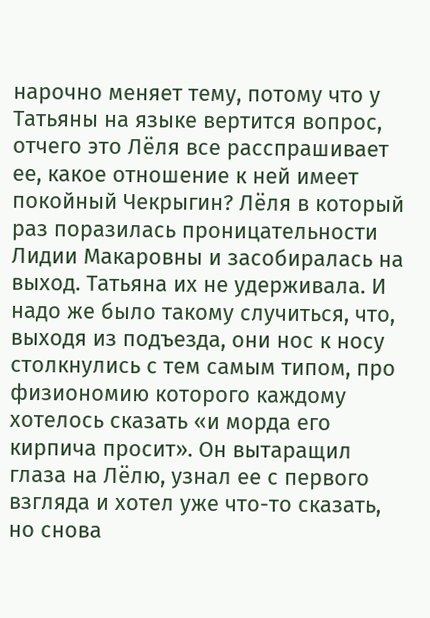нарочно меняет тему, потому что у Татьяны на языке вертится вопрос, отчего это Лёля все расспрашивает ее, какое отношение к ней имеет покойный Чекрыгин? Лёля в который раз поразилась проницательности Лидии Макаровны и засобиралась на выход. Татьяна их не удерживала. И надо же было такому случиться, что, выходя из подъезда, они нос к носу столкнулись с тем самым типом, про физиономию которого каждому хотелось сказать «и морда его кирпича просит». Он вытаращил глаза на Лёлю, узнал ее с первого взгляда и хотел уже что-то сказать, но снова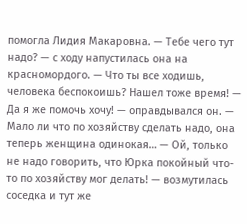помогла Лидия Макаровна. — Тебе чего тут надо? — с ходу напустилась она на красномордого. — Что ты все ходишь, человека беспокоишь? Нашел тоже время! — Да я же помочь хочу! — оправдывался он. — Мало ли что по хозяйству сделать надо, она теперь женщина одинокая… — Ой, только не надо говорить, что Юрка покойный что-то по хозяйству мог делать! — возмутилась соседка и тут же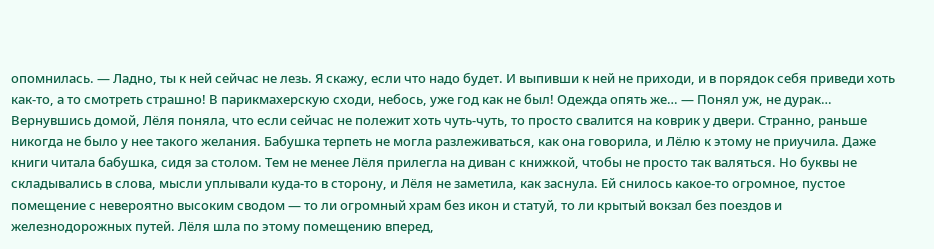опомнилась. — Ладно, ты к ней сейчас не лезь. Я скажу, если что надо будет. И выпивши к ней не приходи, и в порядок себя приведи хоть как-то, а то смотреть страшно! В парикмахерскую сходи, небось, уже год как не был! Одежда опять же… — Понял уж, не дурак… Вернувшись домой, Лёля поняла, что если сейчас не полежит хоть чуть-чуть, то просто свалится на коврик у двери. Странно, раньше никогда не было у нее такого желания. Бабушка терпеть не могла разлеживаться, как она говорила, и Лёлю к этому не приучила. Даже книги читала бабушка, сидя за столом. Тем не менее Лёля прилегла на диван с книжкой, чтобы не просто так валяться. Но буквы не складывались в слова, мысли уплывали куда-то в сторону, и Лёля не заметила, как заснула. Ей снилось какое-то огромное, пустое помещение с невероятно высоким сводом — то ли огромный храм без икон и статуй, то ли крытый вокзал без поездов и железнодорожных путей. Лёля шла по этому помещению вперед,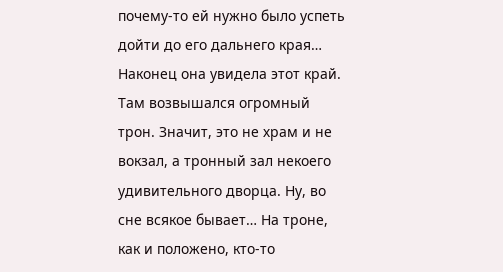почему-то ей нужно было успеть дойти до его дальнего края… Наконец она увидела этот край. Там возвышался огромный трон. Значит, это не храм и не вокзал, а тронный зал некоего удивительного дворца. Ну, во сне всякое бывает… На троне, как и положено, кто-то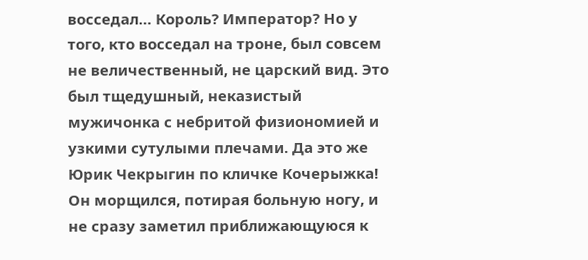восседал… Король? Император? Но у того, кто восседал на троне, был совсем не величественный, не царский вид. Это был тщедушный, неказистый мужичонка с небритой физиономией и узкими сутулыми плечами. Да это же Юрик Чекрыгин по кличке Кочерыжка! Он морщился, потирая больную ногу, и не сразу заметил приближающуюся к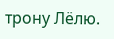трону Лёлю.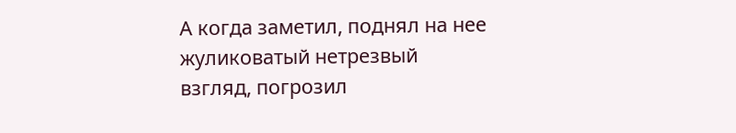А когда заметил, поднял на нее жуликоватый нетрезвый взгляд, погрозил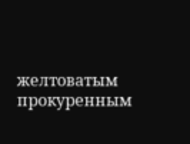желтоватым прокуренным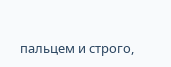пальцем и строго,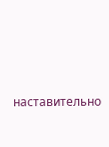наставительно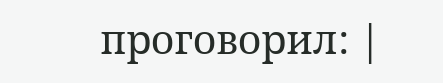проговорил: |